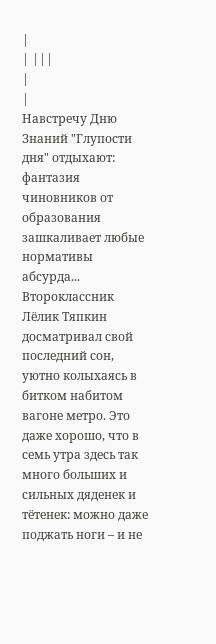|
| |||
|
|
Навстречу Дню Знаний "Глупости дня" отдыхают: фантазия чиновников от образования зашкаливает любые нормативы абсурда... Второклассник Лёлик Тяпкин досматривал свой последний сон, уютно колыхаясь в битком набитом вагоне метро. Это даже хорошо, что в семь утра здесь так много больших и сильных дяденек и тётенек: можно даже поджать ноги – и не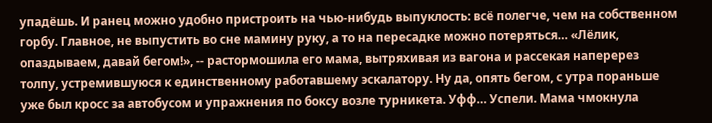упадёшь. И ранец можно удобно пристроить на чью-нибудь выпуклость: всё полегче, чем на собственном горбу. Главное, не выпустить во сне мамину руку, а то на пересадке можно потеряться… «Лёлик, опаздываем, давай бегом!», -- растормошила его мама, вытряхивая из вагона и рассекая наперерез толпу, устремившуюся к единственному работавшему эскалатору. Ну да, опять бегом, с утра пораньше уже был кросс за автобусом и упражнения по боксу возле турникета. Уфф… Успели. Мама чмокнула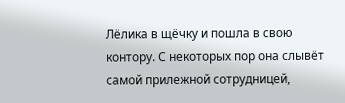Лёлика в щёчку и пошла в свою контору. С некоторых пор она слывёт самой прилежной сотрудницей,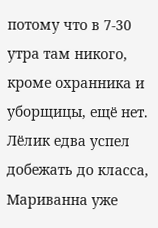потому что в 7-30 утра там никого, кроме охранника и уборщицы, ещё нет. Лёлик едва успел добежать до класса, Мариванна уже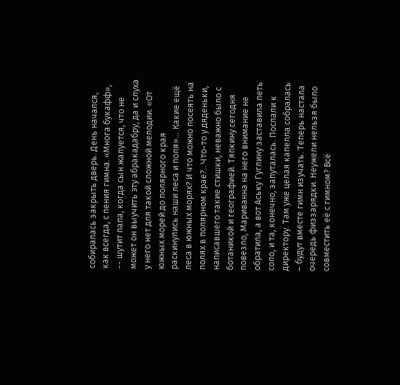собиралась закрыть дверь. День начался, как всегда, с пения гимна. «Многа букафф», -- шутит папа, когда сын жалуется, что не может он выучить эту абракадабру, да и слуха у него нет для такой сложной мелодии. «От южных морей до полярного края раскинулись наши леса и поля»… Какие ещё леса в южных морях? И что можно посеять на полях в полярном крае?.. Что-то у дяденьки, написавшего такие стишки, неважно было с ботаникой и географией. Тяпкину сегодня повезло, Мариванна на него внимание не обратила, а вот Аську Гуглину заставила петь соло, и та, конечно, запуталась. Послали к директору. Там уже целая капелла собралась – будут вместе гимн изучать. Теперь настала очередь физзарядки. Неужели нельзя было совместить её с гимном? Всё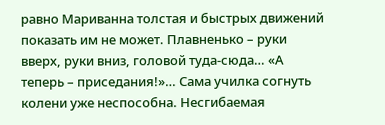равно Мариванна толстая и быстрых движений показать им не может. Плавненько – руки вверх, руки вниз, головой туда-сюда… «А теперь – приседания!»… Сама училка согнуть колени уже неспособна. Несгибаемая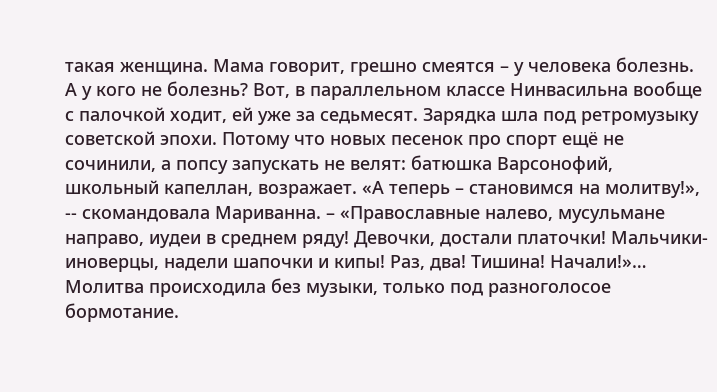такая женщина. Мама говорит, грешно смеятся – у человека болезнь. А у кого не болезнь? Вот, в параллельном классе Нинвасильна вообще с палочкой ходит, ей уже за седьмесят. Зарядка шла под ретромузыку советской эпохи. Потому что новых песенок про спорт ещё не сочинили, а попсу запускать не велят: батюшка Варсонофий, школьный капеллан, возражает. «А теперь – становимся на молитву!», -- скомандовала Мариванна. – «Православные налево, мусульмане направо, иудеи в среднем ряду! Девочки, достали платочки! Мальчики-иноверцы, надели шапочки и кипы! Раз, два! Тишина! Начали!»… Молитва происходила без музыки, только под разноголосое бормотание.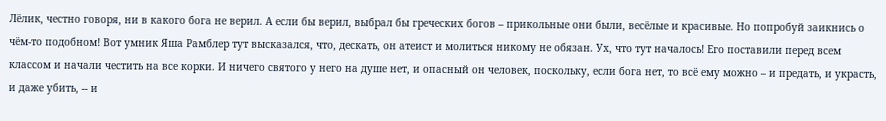Лёлик, честно говоря, ни в какого бога не верил. А если бы верил, выбрал бы греческих богов – прикольные они были, весёлые и красивые. Но попробуй заикнись о чём-то подобном! Вот умник Яша Рамблер тут высказался, что, дескать, он атеист и молиться никому не обязан. Ух, что тут началось! Его поставили перед всем классом и начали честить на все корки. И ничего святого у него на душе нет, и опасный он человек, поскольку, если бога нет, то всё ему можно – и предать, и украсть, и даже убить, -- и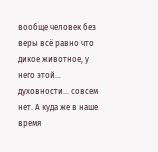вообще человек без веры всё равно что дикое животное, у него этой… духовности… совсем нет. А куда же в наше время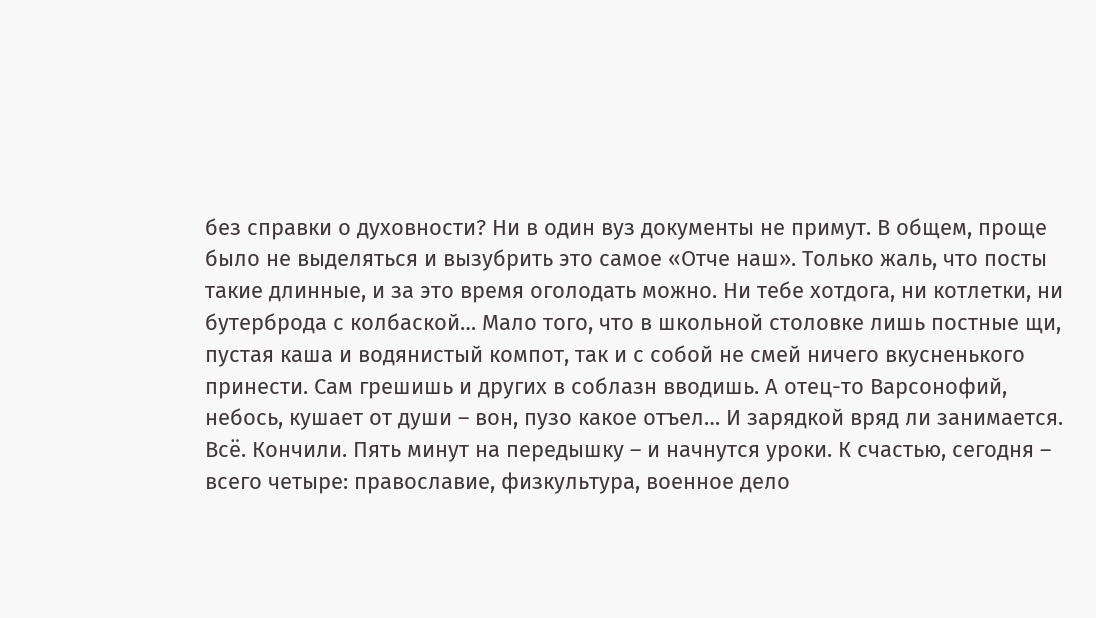без справки о духовности? Ни в один вуз документы не примут. В общем, проще было не выделяться и вызубрить это самое «Отче наш». Только жаль, что посты такие длинные, и за это время оголодать можно. Ни тебе хотдога, ни котлетки, ни бутерброда с колбаской… Мало того, что в школьной столовке лишь постные щи, пустая каша и водянистый компот, так и с собой не смей ничего вкусненького принести. Сам грешишь и других в соблазн вводишь. А отец-то Варсонофий, небось, кушает от души – вон, пузо какое отъел… И зарядкой вряд ли занимается. Всё. Кончили. Пять минут на передышку – и начнутся уроки. К счастью, сегодня – всего четыре: православие, физкультура, военное дело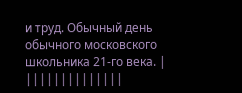и труд. Обычный день обычного московского школьника 21-го века. |
||||||||||||||